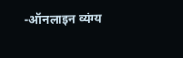-ऑनलाइन व्यंग्य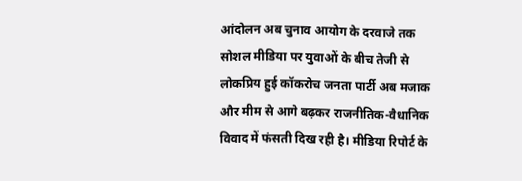आंदोलन अब चुनाव आयोग के दरवाजे तक
सोशल मीडिया पर युवाओं के बीच तेजी से लोकप्रिय हुई कॉकरोच जनता पार्टी अब मजाक और मीम से आगे बढ़कर राजनीतिक-वैधानिक विवाद में फंसती दिख रही है। मीडिया रिपोर्ट के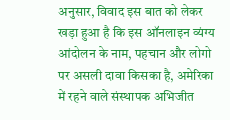अनुसार, विवाद इस बात को लेकर खड़ा हुआ है कि इस ऑनलाइन व्यंग्य आंदोलन के नाम, पहचान और लोगो पर असली दावा किसका है, अमेरिका में रहने वाले संस्थापक अभिजीत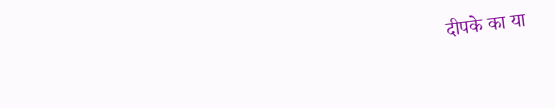दीपके का या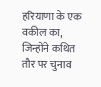हरियाणा के एक वकील का, जिन्होंने कथित तौर पर चुनाव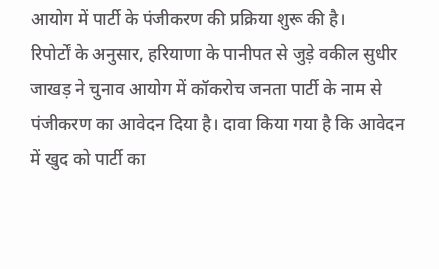आयोग में पार्टी के पंजीकरण की प्रक्रिया शुरू की है।
रिपोर्टों के अनुसार, हरियाणा के पानीपत से जुड़े वकील सुधीर जाखड़ ने चुनाव आयोग में कॉकरोच जनता पार्टी के नाम से पंजीकरण का आवेदन दिया है। दावा किया गया है कि आवेदन में खुद को पार्टी का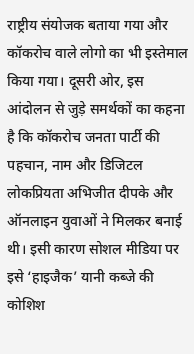राष्ट्रीय संयोजक बताया गया और कॉकरोच वाले लोगो का भी इस्तेमाल किया गया। दूसरी ओर, इस आंदोलन से जुड़े समर्थकों का कहना है कि कॉकरोच जनता पार्टी की पहचान, नाम और डिजिटल लोकप्रियता अभिजीत दीपके और ऑनलाइन युवाओं ने मिलकर बनाई थी। इसी कारण सोशल मीडिया पर इसे ‘हाइजैक’ यानी कब्जे की कोशिश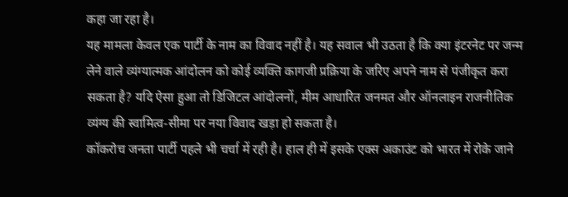कहा जा रहा है।
यह मामला केवल एक पार्टी के नाम का विवाद नहीं है। यह सवाल भी उठता है कि क्या इंटरनेट पर जन्म लेने वाले व्यंग्यात्मक आंदोलन को कोई व्यक्ति कागजी प्रक्रिया के जरिए अपने नाम से पंजीकृत करा सकता है? यदि ऐसा हुआ तो डिजिटल आंदोलनों, मीम आधारित जनमत और ऑनलाइन राजनीतिक व्यंग्य की स्वामित्व-सीमा पर नया विवाद खड़ा हो सकता है।
कॉकरोच जनता पार्टी पहले भी चर्चा में रही है। हाल ही में इसके एक्स अकाउंट को भारत में रोके जाने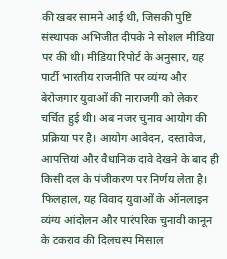की खबर सामने आई थी, जिसकी पुष्टि संस्थापक अभिजीत दीपके ने सोशल मीडिया पर की थी। मीडिया रिपोर्ट के अनुसार, यह पार्टी भारतीय राजनीति पर व्यंग्य और बेरोजगार युवाओं की नाराजगी को लेकर चर्चित हुई थी। अब नजर चुनाव आयोग की प्रक्रिया पर है। आयोग आवेदन, दस्तावेज, आपत्तियां और वैधानिक दावे देखने के बाद ही किसी दल के पंजीकरण पर निर्णय लेता है। फिलहाल, यह विवाद युवाओं के ऑनलाइन व्यंग्य आंदोलन और पारंपरिक चुनावी कानून के टकराव की दिलचस्प मिसाल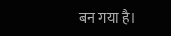बन गया है।